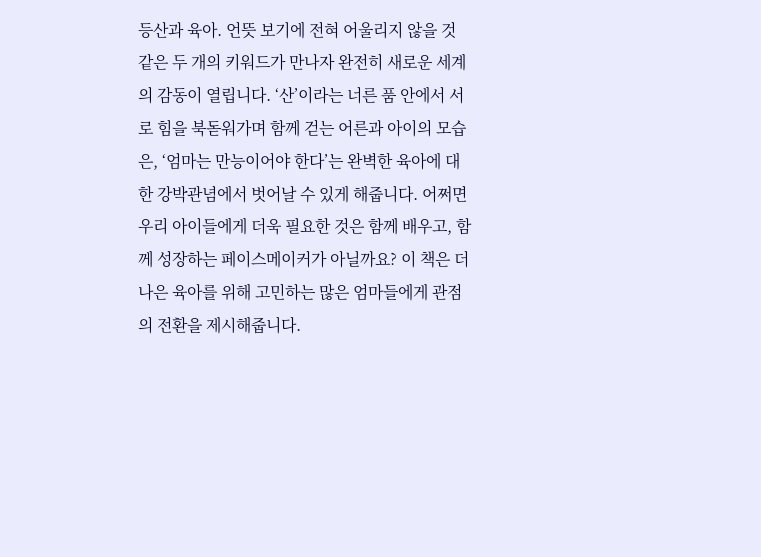등산과 육아. 언뜻 보기에 전혀 어울리지 않을 것 같은 두 개의 키워드가 만나자 완전히 새로운 세계의 감동이 열립니다. ‘산’이라는 너른 품 안에서 서로 힘을 북돋워가며 함께 걷는 어른과 아이의 모습은, ‘엄마는 만능이어야 한다’는 완벽한 육아에 대한 강박관념에서 벗어날 수 있게 해줍니다. 어쩌면 우리 아이들에게 더욱 필요한 것은 함께 배우고, 함께 성장하는 페이스메이커가 아닐까요? 이 책은 더 나은 육아를 위해 고민하는 많은 엄마들에게 관점의 전환을 제시해줍니다.